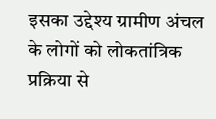इसका उद्देश्य ग्रामीण अंचल के लोगों को लोकतांत्रिक प्रक्रिया से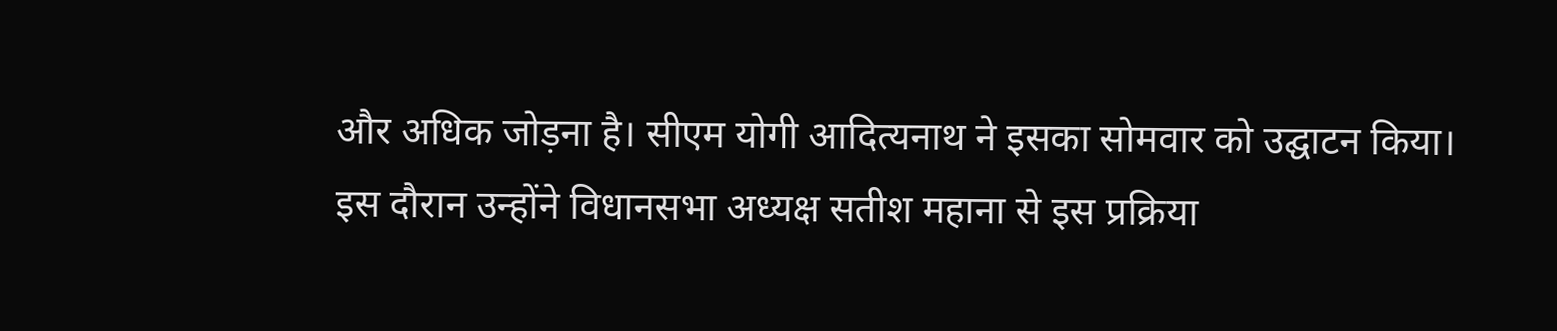और अधिक जोड़ना है। सीएम योगी आदित्यनाथ ने इसका सोमवार को उद्घाटन किया। इस दौरान उन्होंने विधानसभा अध्यक्ष सतीश महाना से इस प्रक्रिया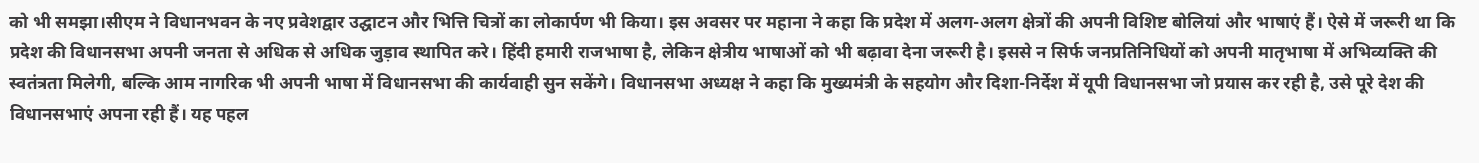को भी समझा।सीएम ने विधानभवन के नए प्रवेशद्वार उद्घाटन और भित्ति चित्रों का लोकार्पण भी किया। इस अवसर पर महाना ने कहा कि प्रदेश में अलग-अलग क्षेत्रों की अपनी विशिष्ट बोलियां और भाषाएं हैं। ऐसे में जरूरी था कि प्रदेश की विधानसभा अपनी जनता से अधिक से अधिक जुड़ाव स्थापित करे। हिंदी हमारी राजभाषा है, लेकिन क्षेत्रीय भाषाओं को भी बढ़ावा देना जरूरी है। इससे न सिर्फ जनप्रतिनिधियों को अपनी मातृभाषा में अभिव्यक्ति की स्वतंत्रता मिलेगी, बल्कि आम नागरिक भी अपनी भाषा में विधानसभा की कार्यवाही सुन सकेंगे। विधानसभा अध्यक्ष ने कहा कि मुख्यमंत्री के सहयोग और दिशा-निर्देश में यूपी विधानसभा जो प्रयास कर रही है, उसे पूरे देश की विधानसभाएं अपना रही हैं। यह पहल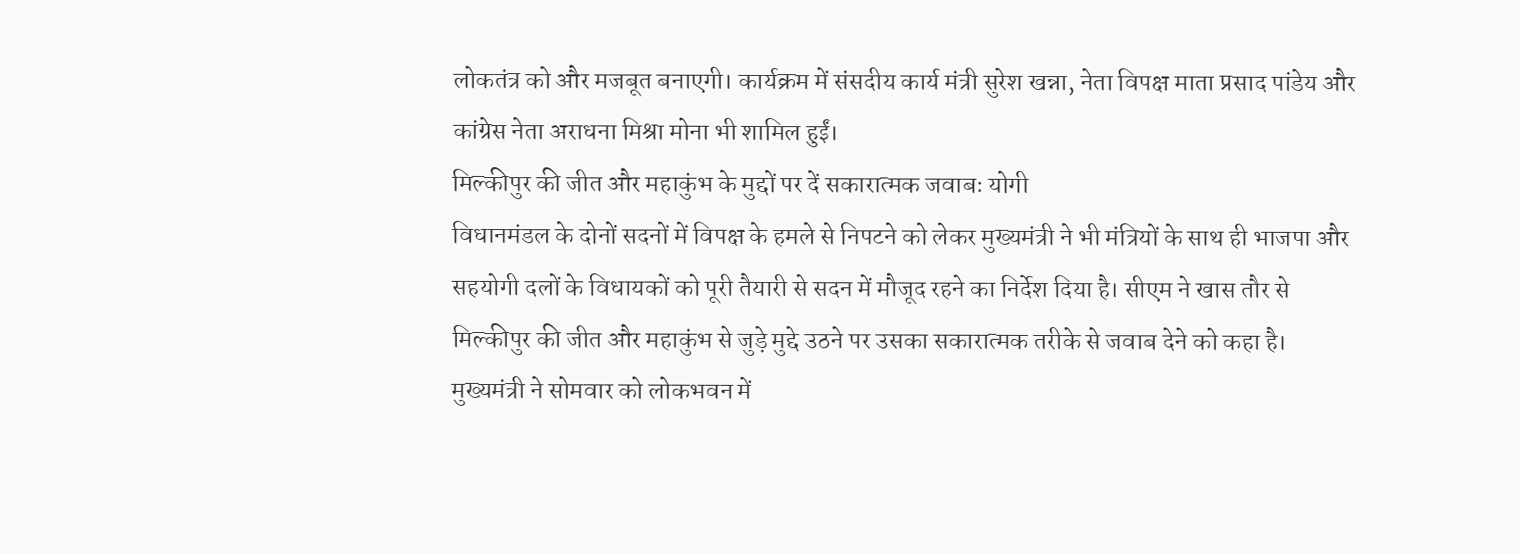लोकतंत्र को और मजबूत बनाएगी। कार्यक्रम में संसदीय कार्य मंत्री सुरेश खन्ना, नेता विपक्ष माता प्रसाद पांडेय और कांग्रेस नेता अराधना मिश्रा मोना भी शामिल हुईं।
मिल्कीपुर की जीत और महाकुंभ के मुद्दों पर दें सकारात्मक जवाबः योगी
विधानमंडल के दोनों सदनों में विपक्ष के हमले से निपटने को लेकर मुख्यमंत्री ने भी मंत्रियों के साथ ही भाजपा और सहयोगी दलों के विधायकों को पूरी तैयारी से सदन में मौजूद रहने का निर्देश दिया है। सीएम ने खास तौर से मिल्कीपुर की जीत और महाकुंभ से जुड़े मुद्दे उठने पर उसका सकारात्मक तरीके से जवाब देने को कहा है।
मुख्यमंत्री ने सोमवार को लोकभवन में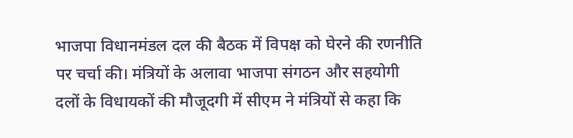भाजपा विधानमंडल दल की बैठक में विपक्ष को घेरने की रणनीति पर चर्चा की। मंत्रियों के अलावा भाजपा संगठन और सहयोगी दलों के विधायकों की मौजूदगी में सीएम ने मंत्रियों से कहा कि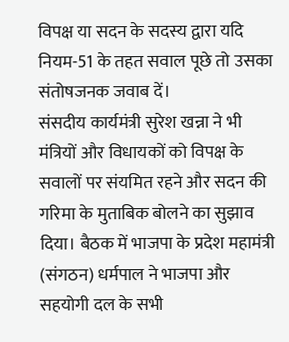विपक्ष या सदन के सदस्य द्वारा यदि नियम-51 के तहत सवाल पूछे तो उसका संतोषजनक जवाब दें।
संसदीय कार्यमंत्री सुरेश खन्ना ने भी मंत्रियों और विधायकों को विपक्ष के सवालों पर संयमित रहने और सदन की गरिमा के मुताबिक बोलने का सुझाव दिया। बैठक में भाजपा के प्रदेश महामंत्री (संगठन) धर्मपाल ने भाजपा और सहयोगी दल के सभी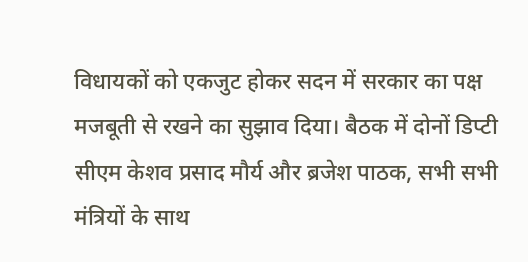विधायकों को एकजुट होकर सदन में सरकार का पक्ष मजबूती से रखने का सुझाव दिया। बैठक में दोनों डिप्टी सीएम केशव प्रसाद मौर्य और ब्रजेश पाठक, सभी सभी मंत्रियों के साथ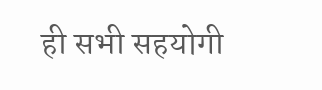ही सभी सहयोगी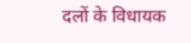दलों के विधायक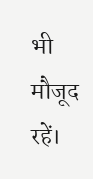भी मौजूद रहें।